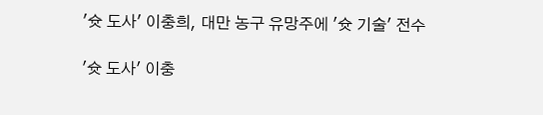'슛 도사' 이충희, 대만 농구 유망주에 '슛 기술' 전수

'슛 도사' 이충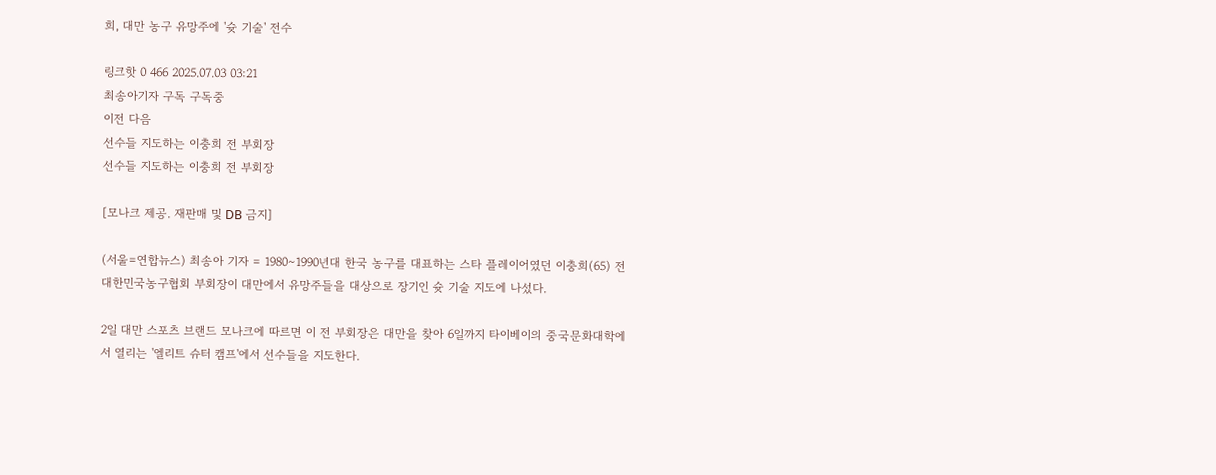희, 대만 농구 유망주에 '슛 기술' 전수

링크핫 0 466 2025.07.03 03:21
최송아기자 구독 구독중
이전 다음
선수들 지도하는 이충희 전 부회장
선수들 지도하는 이충희 전 부회장

[모나크 제공. 재판매 및 DB 금지]

(서울=연합뉴스) 최송아 기자 = 1980∼1990년대 한국 농구를 대표하는 스타 플레이어였던 이충희(65) 전 대한민국농구협회 부회장이 대만에서 유망주들을 대상으로 장기인 슛 기술 지도에 나섰다.

2일 대만 스포츠 브랜드 모나크에 따르면 이 전 부회장은 대만을 찾아 6일까지 타이베이의 중국문화대학에서 열리는 '엘리트 슈터 캠프'에서 선수들을 지도한다.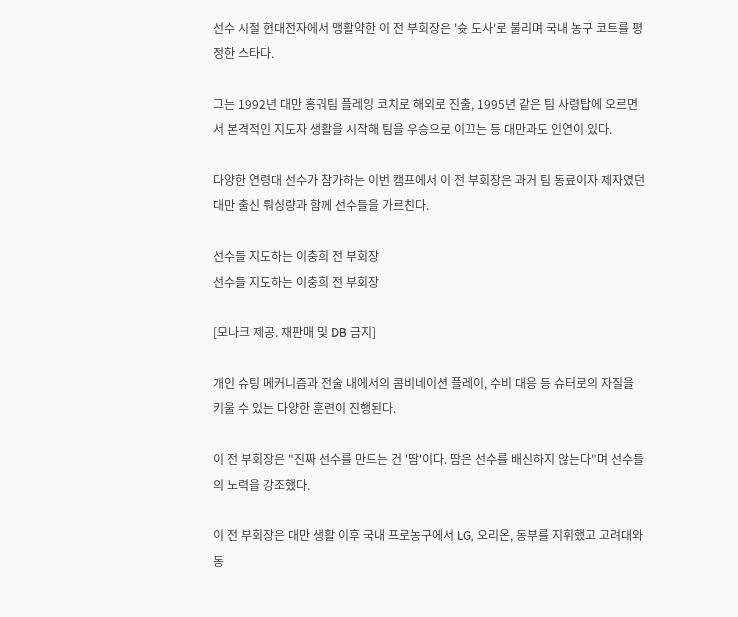선수 시절 현대전자에서 맹활약한 이 전 부회장은 '슛 도사'로 불리며 국내 농구 코트를 평정한 스타다.

그는 1992년 대만 홍궈팀 플레잉 코치로 해외로 진출, 1995년 같은 팀 사령탑에 오르면서 본격적인 지도자 생활을 시작해 팀을 우승으로 이끄는 등 대만과도 인연이 있다.

다양한 연령대 선수가 참가하는 이번 캠프에서 이 전 부회장은 과거 팀 동료이자 제자였던 대만 출신 뤄싱량과 함께 선수들을 가르친다.

선수들 지도하는 이충희 전 부회장
선수들 지도하는 이충희 전 부회장

[모나크 제공. 재판매 및 DB 금지]

개인 슈팅 메커니즘과 전술 내에서의 콤비네이션 플레이, 수비 대응 등 슈터로의 자질을 키울 수 있는 다양한 훈련이 진행된다.

이 전 부회장은 "진짜 선수를 만드는 건 '땀'이다. 땀은 선수를 배신하지 않는다"며 선수들의 노력을 강조했다.

이 전 부회장은 대만 생활 이후 국내 프로농구에서 LG, 오리온, 동부를 지휘했고 고려대와 동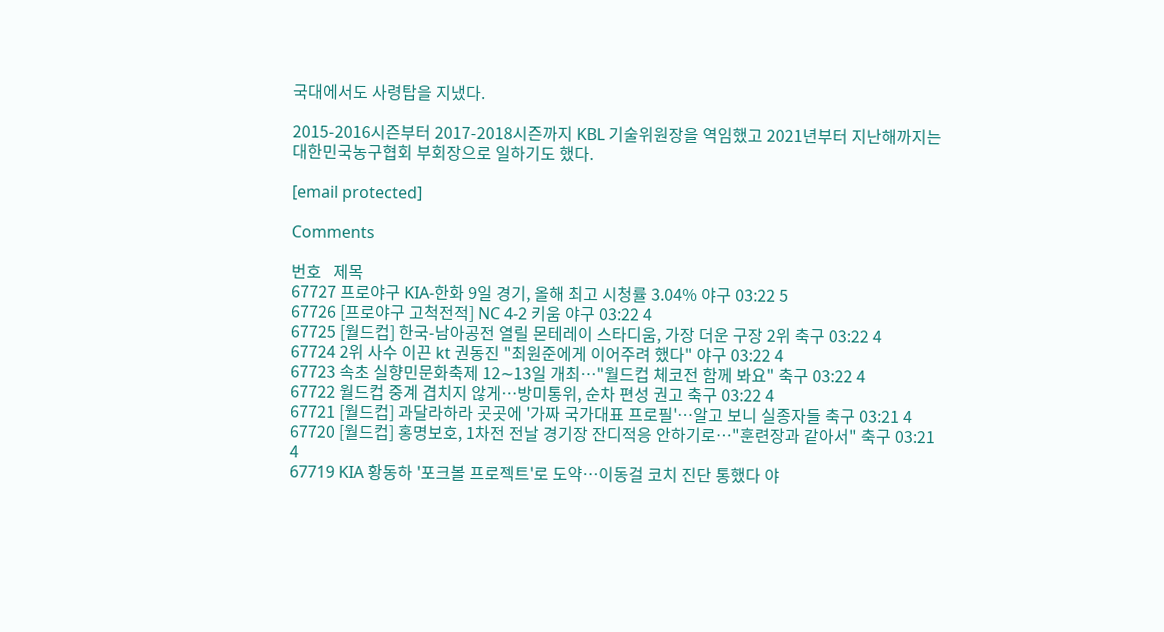국대에서도 사령탑을 지냈다.

2015-2016시즌부터 2017-2018시즌까지 KBL 기술위원장을 역임했고 2021년부터 지난해까지는 대한민국농구협회 부회장으로 일하기도 했다.

[email protected]

Comments

번호   제목
67727 프로야구 KIA-한화 9일 경기, 올해 최고 시청률 3.04% 야구 03:22 5
67726 [프로야구 고척전적] NC 4-2 키움 야구 03:22 4
67725 [월드컵] 한국-남아공전 열릴 몬테레이 스타디움, 가장 더운 구장 2위 축구 03:22 4
67724 2위 사수 이끈 kt 권동진 "최원준에게 이어주려 했다" 야구 03:22 4
67723 속초 실향민문화축제 12∼13일 개최…"월드컵 체코전 함께 봐요" 축구 03:22 4
67722 월드컵 중계 겹치지 않게…방미통위, 순차 편성 권고 축구 03:22 4
67721 [월드컵] 과달라하라 곳곳에 '가짜 국가대표 프로필'…알고 보니 실종자들 축구 03:21 4
67720 [월드컵] 홍명보호, 1차전 전날 경기장 잔디적응 안하기로…"훈련장과 같아서" 축구 03:21 4
67719 KIA 황동하 '포크볼 프로젝트'로 도약…이동걸 코치 진단 통했다 야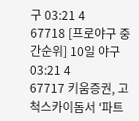구 03:21 4
67718 [프로야구 중간순위] 10일 야구 03:21 4
67717 키움증권, 고척스카이돔서 '파트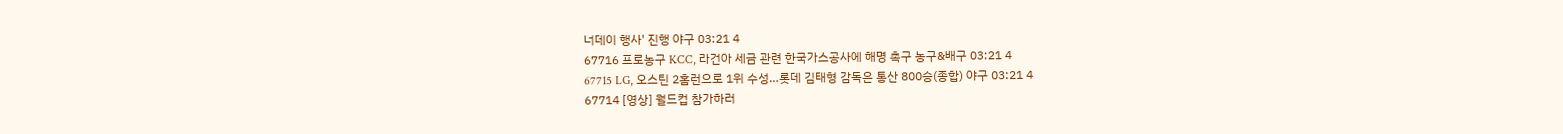너데이 행사' 진행 야구 03:21 4
67716 프로농구 KCC, 라건아 세금 관련 한국가스공사에 해명 촉구 농구&배구 03:21 4
67715 LG, 오스틴 2홈런으로 1위 수성…롯데 김태형 감독은 통산 800승(종합) 야구 03:21 4
67714 [영상] 월드컵 참가하러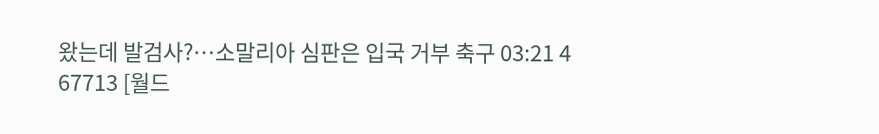왔는데 발검사?…소말리아 심판은 입국 거부 축구 03:21 4
67713 [월드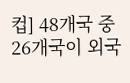컵] 48개국 중 26개국이 외국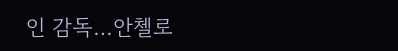인 감독…안첼로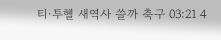티·투헬 새역사 쓸까 축구 03:21 4